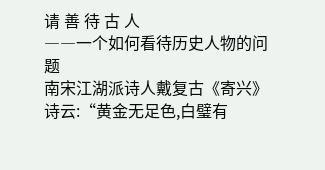请 善 待 古 人
――一个如何看待历史人物的问题
南宋江湖派诗人戴复古《寄兴》诗云:“黄金无足色,白璧有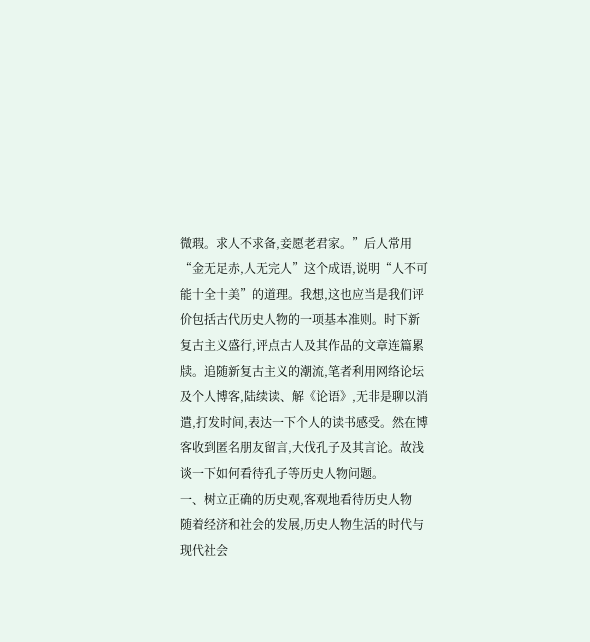微瑕。求人不求备,妾愿老君家。”后人常用“金无足赤,人无完人”这个成语,说明“人不可能十全十美”的道理。我想,这也应当是我们评价包括古代历史人物的一项基本准则。时下新复古主义盛行,评点古人及其作品的文章连篇累牍。追随新复古主义的潮流,笔者利用网络论坛及个人博客,陆续读、解《论语》,无非是聊以消遣,打发时间,表达一下个人的读书感受。然在博客收到匿名朋友留言,大伐孔子及其言论。故浅谈一下如何看待孔子等历史人物问题。
一、树立正确的历史观,客观地看待历史人物
随着经济和社会的发展,历史人物生活的时代与现代社会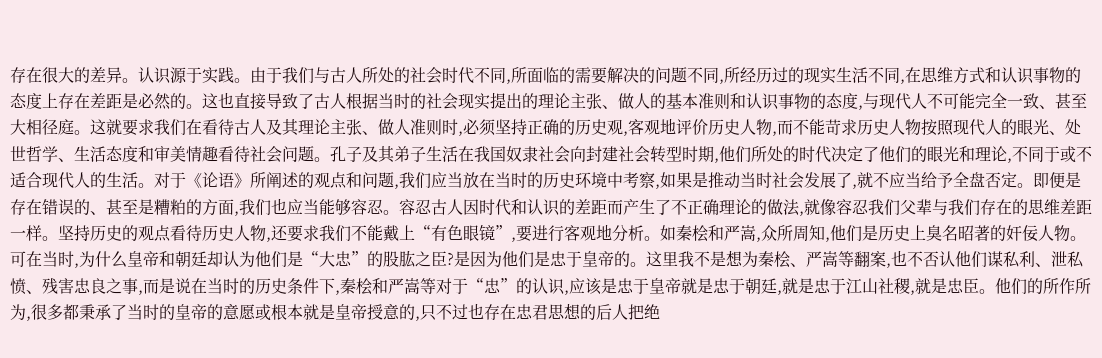存在很大的差异。认识源于实践。由于我们与古人所处的社会时代不同,所面临的需要解决的问题不同,所经历过的现实生活不同,在思维方式和认识事物的态度上存在差距是必然的。这也直接导致了古人根据当时的社会现实提出的理论主张、做人的基本准则和认识事物的态度,与现代人不可能完全一致、甚至大相径庭。这就要求我们在看待古人及其理论主张、做人准则时,必须坚持正确的历史观,客观地评价历史人物,而不能苛求历史人物按照现代人的眼光、处世哲学、生活态度和审美情趣看待社会问题。孔子及其弟子生活在我国奴隶社会向封建社会转型时期,他们所处的时代决定了他们的眼光和理论,不同于或不适合现代人的生活。对于《论语》所阐述的观点和问题,我们应当放在当时的历史环境中考察,如果是推动当时社会发展了,就不应当给予全盘否定。即便是存在错误的、甚至是糟粕的方面,我们也应当能够容忍。容忍古人因时代和认识的差距而产生了不正确理论的做法,就像容忍我们父辈与我们存在的思维差距一样。坚持历史的观点看待历史人物,还要求我们不能戴上“有色眼镜”,要进行客观地分析。如秦桧和严嵩,众所周知,他们是历史上臭名昭著的奸佞人物。可在当时,为什么皇帝和朝廷却认为他们是“大忠”的股肱之臣?是因为他们是忠于皇帝的。这里我不是想为秦桧、严嵩等翻案,也不否认他们谋私利、泄私愤、残害忠良之事,而是说在当时的历史条件下,秦桧和严嵩等对于“忠”的认识,应该是忠于皇帝就是忠于朝廷,就是忠于江山社稷,就是忠臣。他们的所作所为,很多都秉承了当时的皇帝的意愿或根本就是皇帝授意的,只不过也存在忠君思想的后人把绝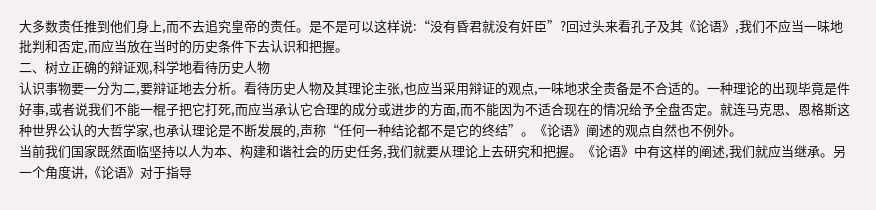大多数责任推到他们身上,而不去追究皇帝的责任。是不是可以这样说:“没有昏君就没有奸臣”?回过头来看孔子及其《论语》,我们不应当一味地批判和否定,而应当放在当时的历史条件下去认识和把握。
二、树立正确的辩证观,科学地看待历史人物
认识事物要一分为二,要辩证地去分析。看待历史人物及其理论主张,也应当采用辩证的观点,一味地求全责备是不合适的。一种理论的出现毕竟是件好事,或者说我们不能一棍子把它打死,而应当承认它合理的成分或进步的方面,而不能因为不适合现在的情况给予全盘否定。就连马克思、恩格斯这种世界公认的大哲学家,也承认理论是不断发展的,声称“任何一种结论都不是它的终结”。《论语》阐述的观点自然也不例外。
当前我们国家既然面临坚持以人为本、构建和谐社会的历史任务,我们就要从理论上去研究和把握。《论语》中有这样的阐述,我们就应当继承。另一个角度讲,《论语》对于指导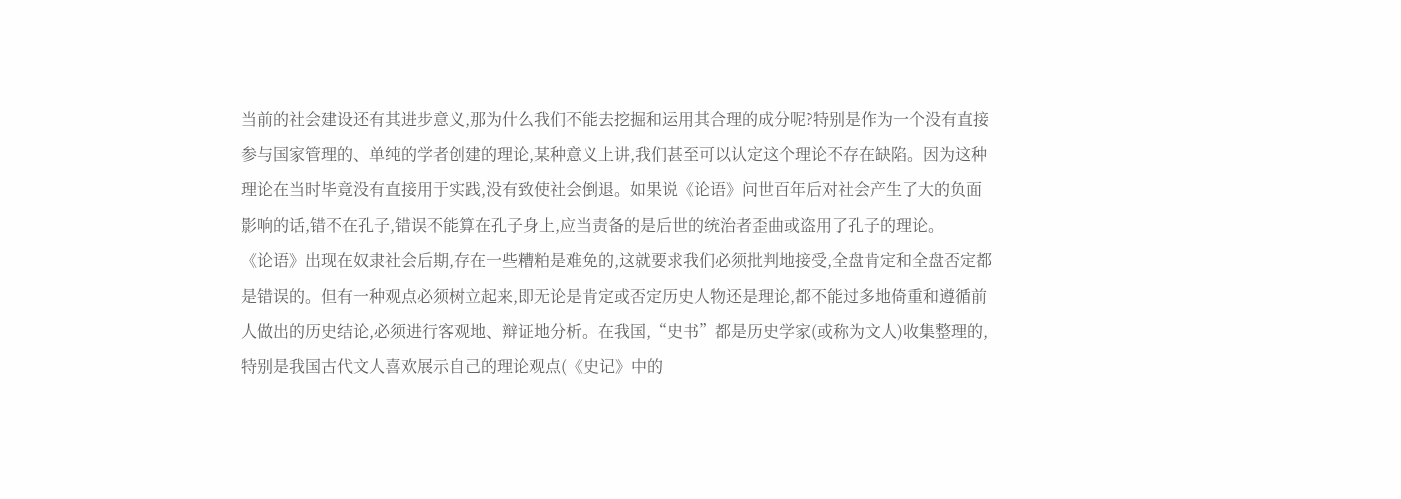当前的社会建设还有其进步意义,那为什么我们不能去挖掘和运用其合理的成分呢?特别是作为一个没有直接参与国家管理的、单纯的学者创建的理论,某种意义上讲,我们甚至可以认定这个理论不存在缺陷。因为这种理论在当时毕竟没有直接用于实践,没有致使社会倒退。如果说《论语》问世百年后对社会产生了大的负面影响的话,错不在孔子,错误不能算在孔子身上,应当责备的是后世的统治者歪曲或盗用了孔子的理论。
《论语》出现在奴隶社会后期,存在一些糟粕是难免的,这就要求我们必须批判地接受,全盘肯定和全盘否定都是错误的。但有一种观点必须树立起来,即无论是肯定或否定历史人物还是理论,都不能过多地倚重和遵循前人做出的历史结论,必须进行客观地、辩证地分析。在我国,“史书”都是历史学家(或称为文人)收集整理的,特别是我国古代文人喜欢展示自己的理论观点(《史记》中的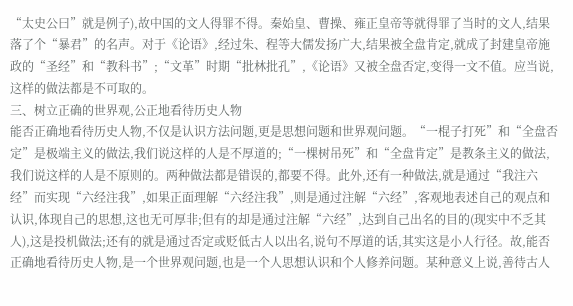“太史公曰”就是例子),故中国的文人得罪不得。秦始皇、曹操、雍正皇帝等就得罪了当时的文人,结果落了个“暴君”的名声。对于《论语》,经过朱、程等大儒发扬广大,结果被全盘肯定,就成了封建皇帝施政的“圣经”和“教科书”;“文革”时期“批林批孔”,《论语》又被全盘否定,变得一文不值。应当说,这样的做法都是不可取的。
三、树立正确的世界观,公正地看待历史人物
能否正确地看待历史人物,不仅是认识方法问题,更是思想问题和世界观问题。“一棍子打死”和“全盘否定”是极端主义的做法,我们说这样的人是不厚道的;“一棵树吊死”和“全盘肯定”是教条主义的做法,我们说这样的人是不原则的。两种做法都是错误的,都要不得。此外,还有一种做法,就是通过“我注六经”而实现“六经注我”,如果正面理解“六经注我”,则是通过注解“六经”,客观地表述自己的观点和认识,体现自己的思想,这也无可厚非;但有的却是通过注解“六经”,达到自己出名的目的(现实中不乏其人),这是投机做法;还有的就是通过否定或贬低古人以出名,说句不厚道的话,其实这是小人行径。故,能否正确地看待历史人物,是一个世界观问题,也是一个人思想认识和个人修养问题。某种意义上说,善待古人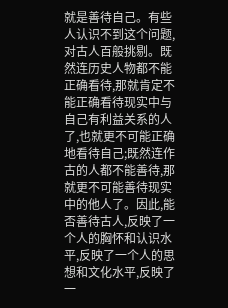就是善待自己。有些人认识不到这个问题,对古人百般挑剔。既然连历史人物都不能正确看待,那就肯定不能正确看待现实中与自己有利益关系的人了,也就更不可能正确地看待自己;既然连作古的人都不能善待,那就更不可能善待现实中的他人了。因此,能否善待古人,反映了一个人的胸怀和认识水平,反映了一个人的思想和文化水平,反映了一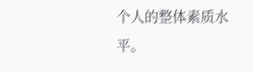个人的整体素质水平。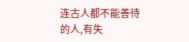连古人都不能善待的人,有失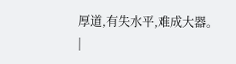厚道,有失水平,难成大器。 |